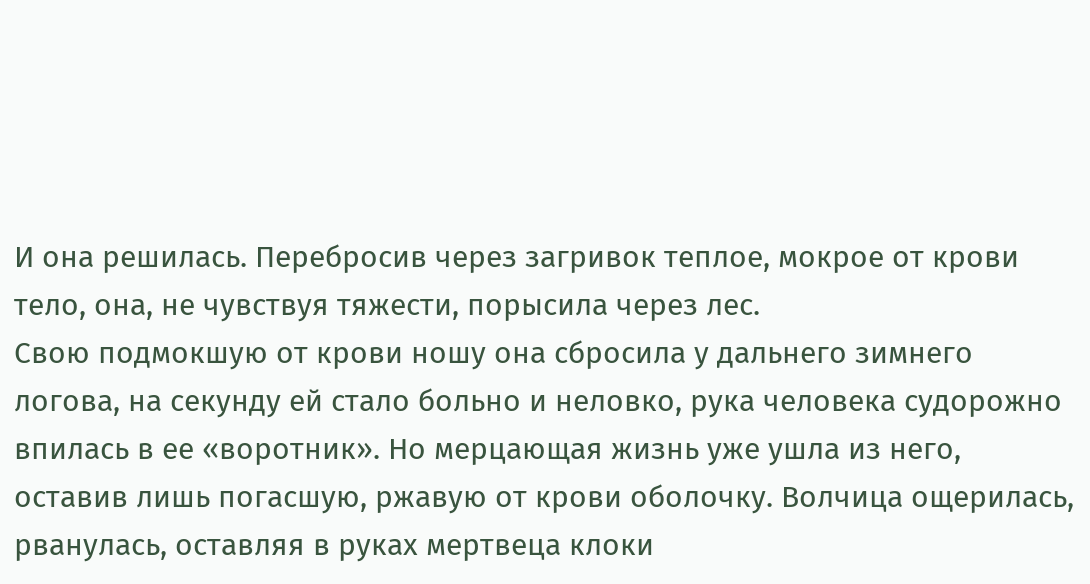И она решилась. Перебросив через загривок теплое, мокрое от крови тело, она, не чувствуя тяжести, порысила через лес.
Свою подмокшую от крови ношу она сбросила у дальнего зимнего логова, на секунду ей стало больно и неловко, рука человека судорожно впилась в ее «воротник». Но мерцающая жизнь уже ушла из него, оставив лишь погасшую, ржавую от крови оболочку. Волчица ощерилась, рванулась, оставляя в руках мертвеца клоки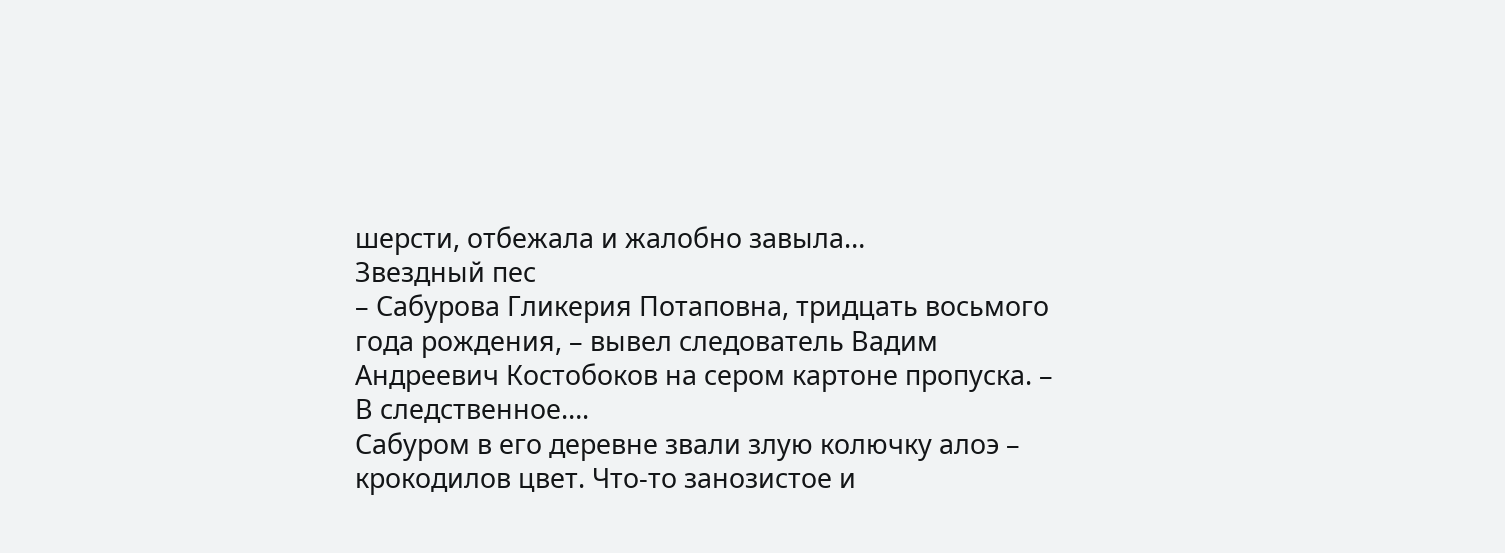шерсти, отбежала и жалобно завыла…
Звездный пес
– Сабурова Гликерия Потаповна, тридцать восьмого года рождения, – вывел следователь Вадим Андреевич Костобоков на сером картоне пропуска. – В следственное….
Сабуром в его деревне звали злую колючку алоэ – крокодилов цвет. Что-то занозистое и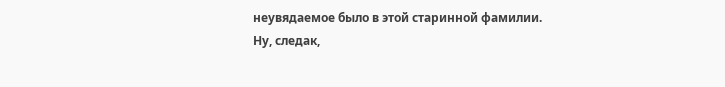неувядаемое было в этой старинной фамилии.
Ну, следак,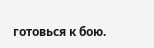готовься к бою.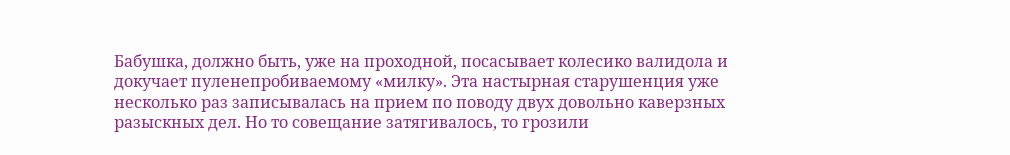Бабушка, должно быть, уже на проходной, посасывает колесико валидола и докучает пуленепробиваемому «милку». Эта настырная старушенция уже несколько раз записывалась на прием по поводу двух довольно каверзных разыскных дел. Но то совещание затягивалось, то грозили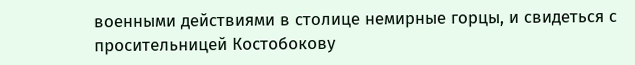военными действиями в столице немирные горцы, и свидеться с просительницей Костобокову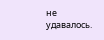не удавалось.